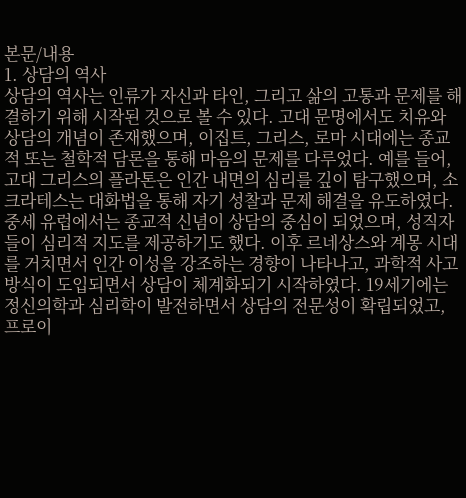본문/내용
1. 상담의 역사
상담의 역사는 인류가 자신과 타인, 그리고 삶의 고통과 문제를 해결하기 위해 시작된 것으로 볼 수 있다. 고대 문명에서도 치유와 상담의 개념이 존재했으며, 이집트, 그리스, 로마 시대에는 종교적 또는 철학적 담론을 통해 마음의 문제를 다루었다. 예를 들어, 고대 그리스의 플라톤은 인간 내면의 심리를 깊이 탐구했으며, 소크라테스는 대화법을 통해 자기 성찰과 문제 해결을 유도하였다. 중세 유럽에서는 종교적 신념이 상담의 중심이 되었으며, 성직자들이 심리적 지도를 제공하기도 했다. 이후 르네상스와 계몽 시대를 거치면서 인간 이성을 강조하는 경향이 나타나고, 과학적 사고방식이 도입되면서 상담이 체계화되기 시작하였다. 19세기에는 정신의학과 심리학이 발전하면서 상담의 전문성이 확립되었고, 프로이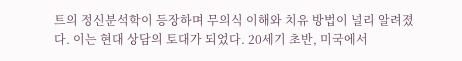트의 정신분석학이 등장하며 무의식 이해와 치유 방법이 널리 알려졌다. 이는 현대 상담의 토대가 되었다. 20세기 초반, 미국에서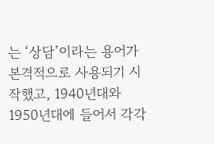는 ‘상담’이라는 용어가 본격적으로 사용되기 시작했고, 1940년대와 1950년대에 들어서 각각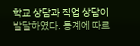학교 상담과 직업 상담이 발달하였다. 통계에 따르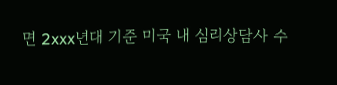면 2xxx년대 기준 미국 내 심리상담사 수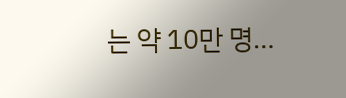는 약 10만 명…